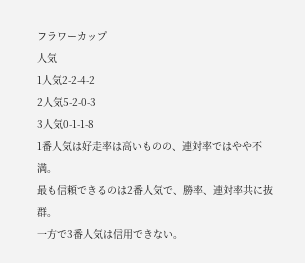フラワーカップ
人気
1人気2-2-4-2
2人気5-2-0-3
3人気0-1-1-8
1番人気は好走率は高いものの、連対率ではやや不満。
最も信頼できるのは2番人気で、勝率、連対率共に抜群。
一方で3番人気は信用できない。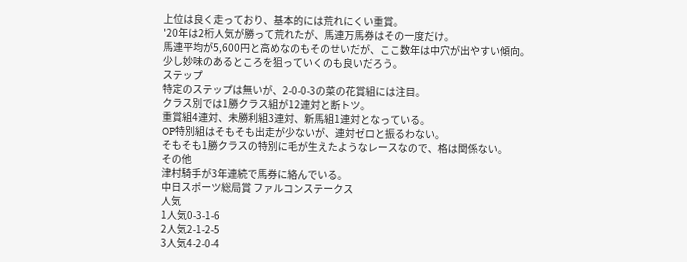上位は良く走っており、基本的には荒れにくい重賞。
'20年は2桁人気が勝って荒れたが、馬連万馬券はその一度だけ。
馬連平均が5,600円と高めなのもそのせいだが、ここ数年は中穴が出やすい傾向。
少し妙味のあるところを狙っていくのも良いだろう。
ステップ
特定のステップは無いが、2-0-0-3の菜の花賞組には注目。
クラス別では1勝クラス組が12連対と断トツ。
重賞組4連対、未勝利組3連対、新馬組1連対となっている。
OP特別組はそもそも出走が少ないが、連対ゼロと振るわない。
そもそも1勝クラスの特別に毛が生えたようなレースなので、格は関係ない。
その他
津村騎手が3年連続で馬券に絡んでいる。
中日スポーツ総局賞 ファルコンステークス
人気
1人気0-3-1-6
2人気2-1-2-5
3人気4-2-0-4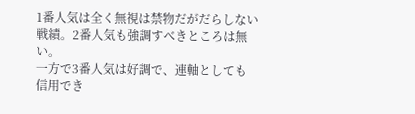1番人気は全く無視は禁物だがだらしない戦績。2番人気も強調すべきところは無い。
一方で3番人気は好調で、連軸としても信用でき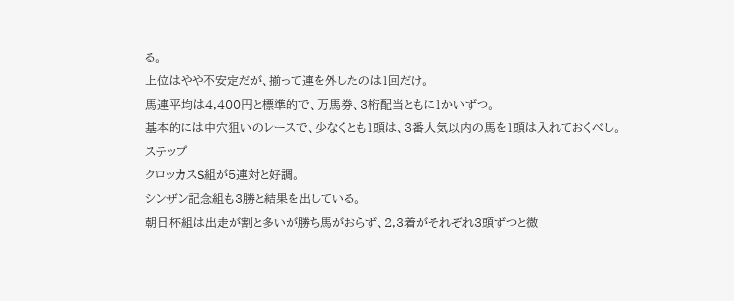る。
上位はやや不安定だが、揃って連を外したのは1回だけ。
馬連平均は4,400円と標準的で、万馬券、3桁配当ともに1かいずつ。
基本的には中穴狙いのレースで、少なくとも1頭は、3番人気以内の馬を1頭は入れておくべし。
ステップ
クロッカスS組が5連対と好調。
シンザン記念組も3勝と結果を出している。
朝日杯組は出走が割と多いが勝ち馬がおらず、2,3着がそれぞれ3頭ずつと微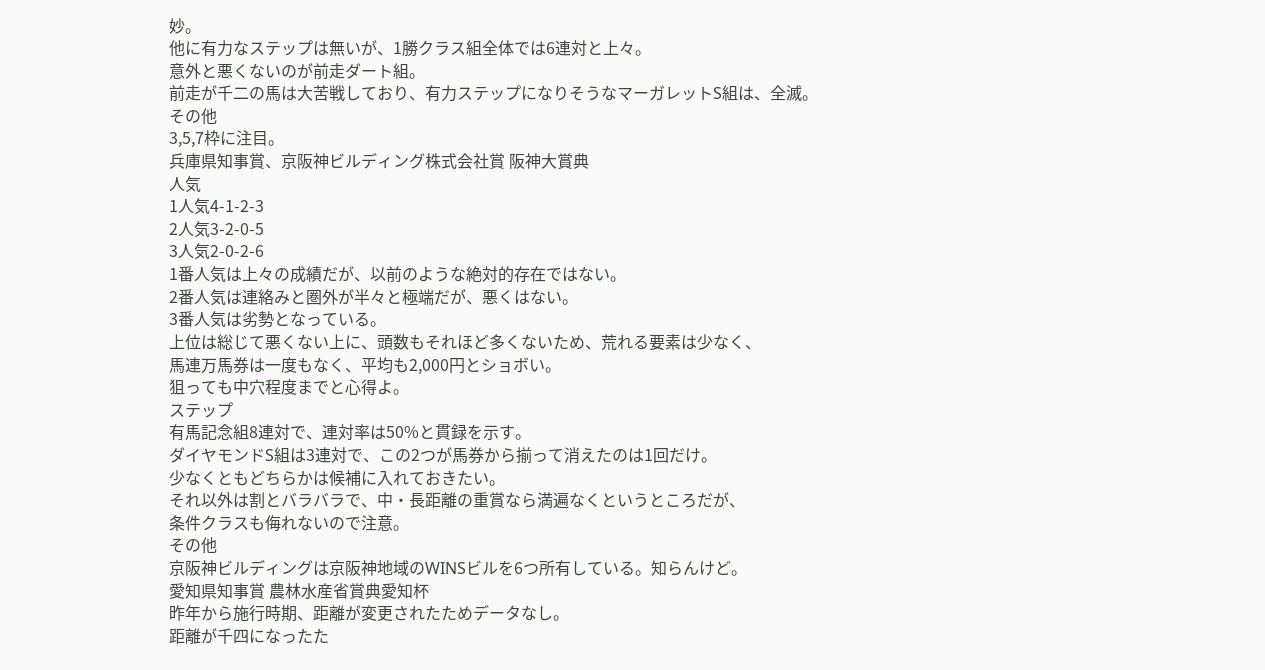妙。
他に有力なステップは無いが、1勝クラス組全体では6連対と上々。
意外と悪くないのが前走ダート組。
前走が千二の馬は大苦戦しており、有力ステップになりそうなマーガレットS組は、全滅。
その他
3,5,7枠に注目。
兵庫県知事賞、京阪神ビルディング株式会社賞 阪神大賞典
人気
1人気4-1-2-3
2人気3-2-0-5
3人気2-0-2-6
1番人気は上々の成績だが、以前のような絶対的存在ではない。
2番人気は連絡みと圏外が半々と極端だが、悪くはない。
3番人気は劣勢となっている。
上位は総じて悪くない上に、頭数もそれほど多くないため、荒れる要素は少なく、
馬連万馬券は一度もなく、平均も2,000円とショボい。
狙っても中穴程度までと心得よ。
ステップ
有馬記念組8連対で、連対率は50%と貫録を示す。
ダイヤモンドS組は3連対で、この2つが馬券から揃って消えたのは1回だけ。
少なくともどちらかは候補に入れておきたい。
それ以外は割とバラバラで、中・長距離の重賞なら満遍なくというところだが、
条件クラスも侮れないので注意。
その他
京阪神ビルディングは京阪神地域のWINSビルを6つ所有している。知らんけど。
愛知県知事賞 農林水産省賞典愛知杯
昨年から施行時期、距離が変更されたためデータなし。
距離が千四になったた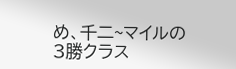め、千二~マイルの3勝クラス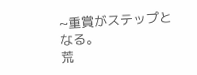~重賞がステップとなる。
荒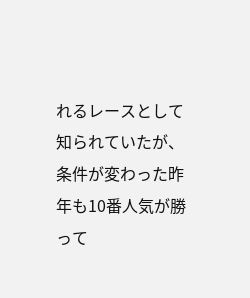れるレースとして知られていたが、条件が変わった昨年も10番人気が勝って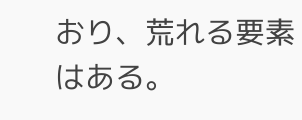おり、荒れる要素はある。